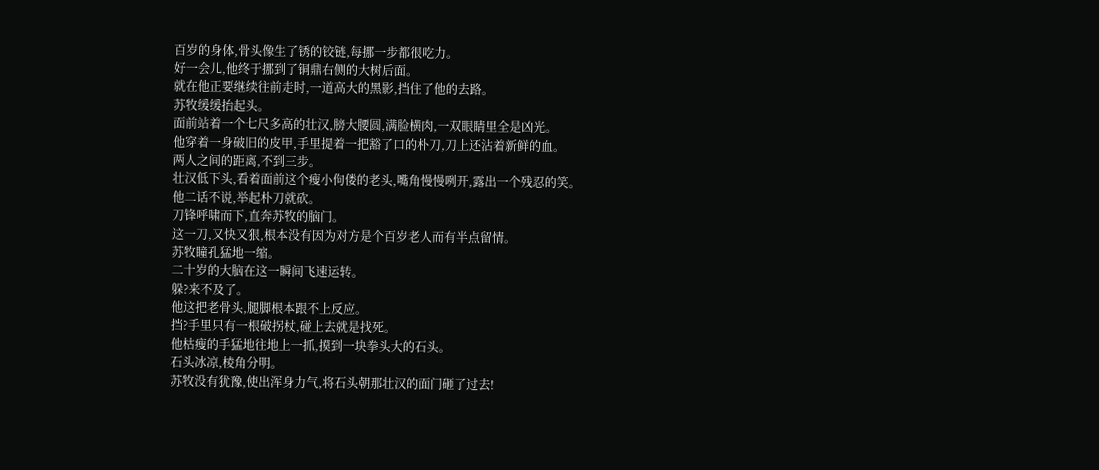百岁的身体,骨头像生了锈的铰链,每挪一步都很吃力。
好一会儿,他终于挪到了铜鼎右侧的大树后面。
就在他正要继续往前走时,一道高大的黑影,挡住了他的去路。
苏牧缓缓抬起头。
面前站着一个七尺多高的壮汉,膀大腰圆,满脸横肉,一双眼睛里全是凶光。
他穿着一身破旧的皮甲,手里提着一把豁了口的朴刀,刀上还沾着新鲜的血。
两人之间的距离,不到三步。
壮汉低下头,看着面前这个瘦小佝偻的老头,嘴角慢慢咧开,露出一个残忍的笑。
他二话不说,举起朴刀就砍。
刀锋呼啸而下,直奔苏牧的脑门。
这一刀,又快又狠,根本没有因为对方是个百岁老人而有半点留情。
苏牧瞳孔猛地一缩。
二十岁的大脑在这一瞬间飞速运转。
躲?来不及了。
他这把老骨头,腿脚根本跟不上反应。
挡?手里只有一根破拐杖,碰上去就是找死。
他枯瘦的手猛地往地上一抓,摸到一块拳头大的石头。
石头冰凉,棱角分明。
苏牧没有犹豫,使出浑身力气,将石头朝那壮汉的面门砸了过去!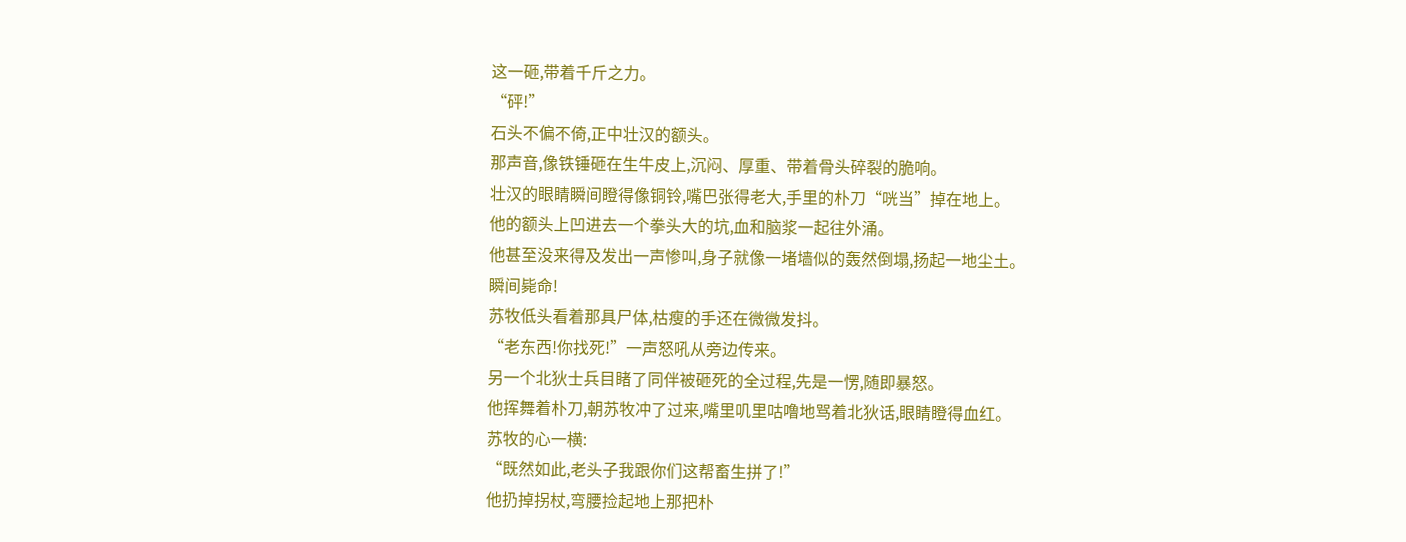这一砸,带着千斤之力。
“砰!”
石头不偏不倚,正中壮汉的额头。
那声音,像铁锤砸在生牛皮上,沉闷、厚重、带着骨头碎裂的脆响。
壮汉的眼睛瞬间瞪得像铜铃,嘴巴张得老大,手里的朴刀“咣当”掉在地上。
他的额头上凹进去一个拳头大的坑,血和脑浆一起往外涌。
他甚至没来得及发出一声惨叫,身子就像一堵墙似的轰然倒塌,扬起一地尘土。
瞬间毙命!
苏牧低头看着那具尸体,枯瘦的手还在微微发抖。
“老东西!你找死!”一声怒吼从旁边传来。
另一个北狄士兵目睹了同伴被砸死的全过程,先是一愣,随即暴怒。
他挥舞着朴刀,朝苏牧冲了过来,嘴里叽里咕噜地骂着北狄话,眼睛瞪得血红。
苏牧的心一横:
“既然如此,老头子我跟你们这帮畜生拼了!”
他扔掉拐杖,弯腰捡起地上那把朴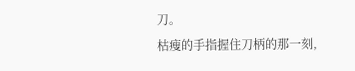刀。
枯瘦的手指握住刀柄的那一刻,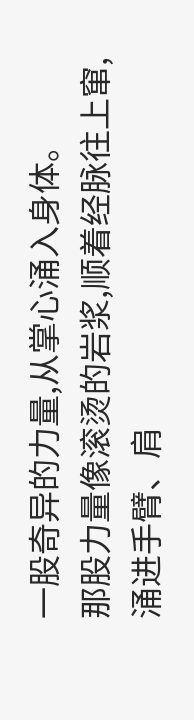一股奇异的力量,从掌心涌入身体。
那股力量像滚烫的岩浆,顺着经脉往上窜,涌进手臂、肩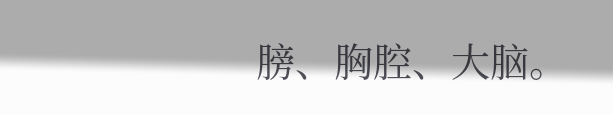膀、胸腔、大脑。